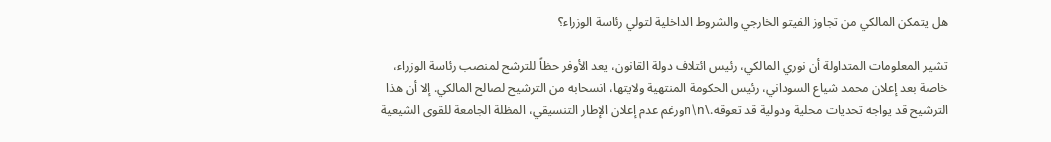هل يتمكن المالكي من تجاوز الفيتو الخارجي والشروط الداخلية لتولي رئاسة الوزراء؟

تشير المعلومات المتداولة أن نوري المالكي، رئيس ائتلاف دولة القانون، يعد الأوفر حظاً للترشح لمنصب رئاسة الوزراء، خاصة بعد إعلان محمد شياع السوداني، رئيس الحكومة المنتهية ولايتها، انسحابه من الترشيح لصالح المالكي. إلا أن هذا الترشيح قد يواجه تحديات محلية ودولية قد تعوقه.\n\nورغم عدم إعلان الإطار التنسيقي، المظلة الجامعة للقوى الشيعية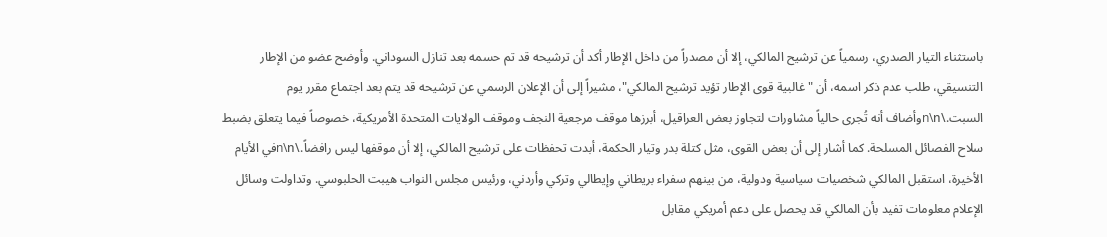باستثناء التيار الصدري، رسمياً عن ترشيح المالكي، إلا أن مصدراً من داخل الإطار أكد أن ترشيحه قد تم حسمه بعد تنازل السوداني. وأوضح عضو من الإطار التنسيقي، طلب عدم ذكر اسمه، أن "غالبية قوى الإطار تؤيد ترشيح المالكي"، مشيراً إلى أن الإعلان الرسمي عن ترشيحه قد يتم بعد اجتماع مقرر يوم السبت.\n\nوأضاف أنه تُجرى حالياً مشاورات لتجاوز بعض العراقيل، أبرزها موقف مرجعية النجف وموقف الولايات المتحدة الأمريكية، خصوصاً فيما يتعلق بضبط سلاح الفصائل المسلحة. كما أشار إلى أن بعض القوى، مثل كتلة بدر وتيار الحكمة، أبدت تحفظات على ترشيح المالكي، إلا أن موقفها ليس رافضاً.\n\nفي الأيام الأخيرة، استقبل المالكي شخصيات سياسية ودولية، من بينهم سفراء بريطاني وإيطالي وتركي وأردني، ورئيس مجلس النواب هيبت الحلبوسي. وتداولت وسائل الإعلام معلومات تفيد بأن المالكي قد يحصل على دعم أمريكي مقابل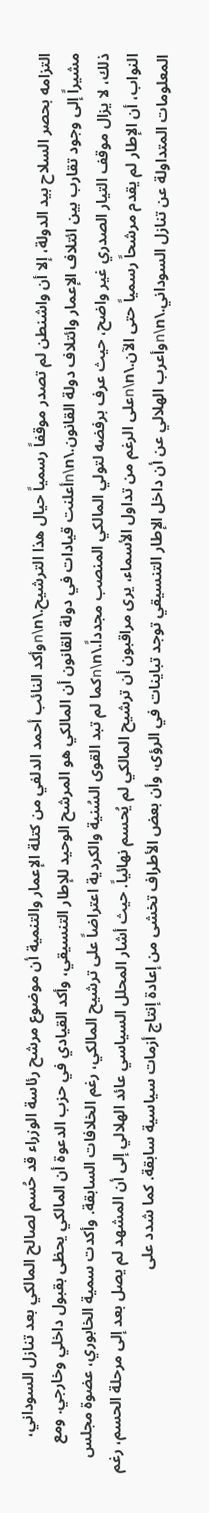التزامه بحصر السلاح بيد الدولة، إلا أن واشنطن لم تصدر موقفاً رسمياً حيال هذا الترشيح.\n\nوأكد النائب أحمد الدلفي من كتلة الإعمار والتنمية أن موضوع مرشح رئاسة الوزراء قد حُسم لصالح المالكي بعد تنازل السوداني، مشيراً إلى وجود تقارب بين ائتلاف الإعمار وائتلاف دولة القانون.\n\nأعلنت قيادات في دولة القانون أن المالكي هو المرشح الوحيد للإطار التنسيقي، وأكد القيادي في حزب الدعوة أن المالكي يحظى بقبول داخلي وخارجي. ومع ذلك، لا يزال موقف التيار الصدري غير واضح، حيث عرف برفضه لتولي المالكي المنصب مجدداً.\n\nكما لم تبد القوى السُنية والكردية اعتراضاً على ترشيح المالكي، رغم الخلافات السابقة. وأكدت سمية الخابوري، عضوة مجلس النواب، أن الإطار لم يقدم مرشحاً رسمياً حتى الآن.\n\nعلى الرغم من تداول الأسماء، يرى مراقبون أن ترشيح المالكي لم يُحسم نهائياً. حيث أشار المحلل السياسي عائد الهلالي إلى أن المشهد لم يصل بعد إلى مرحلة الحسم، رغم المعلومات المتداولة عن تنازل السوداني.\n\nوأعرب الهلالي عن أن داخل الإطار التنسيقي توجد تباينات في الرؤى، وأن بعض الأطراف تخشى من إعادة إنتاج أزمات سياسية سابقة. كما شدد على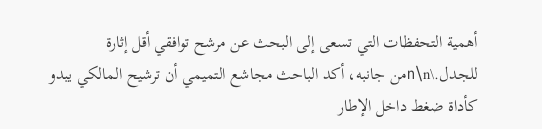أهمية التحفظات التي تسعى إلى البحث عن مرشح توافقي أقل إثارة للجدل.\n\nمن جانبه، أكد الباحث مجاشع التميمي أن ترشيح المالكي يبدو كأداة ضغط داخل الإطار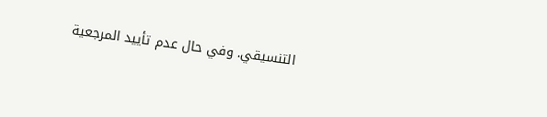التنسيقي. وفي حال عدم تأييد المرجعية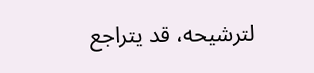لترشيحه، قد يتراجع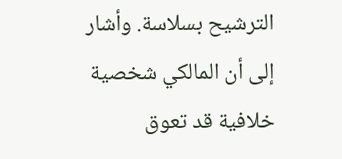الترشيح بسلاسة. وأشار إلى أن المالكي شخصية خلافية قد تعوق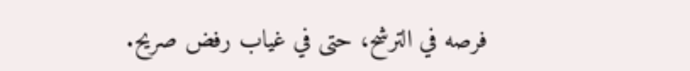فرصه في الترشح، حتى في غياب رفض صريح.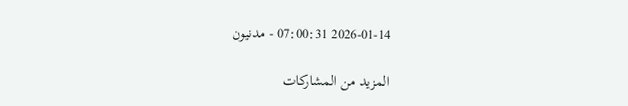2026-01-14 07:00:31 - مدنيون

المزيد من المشاركات